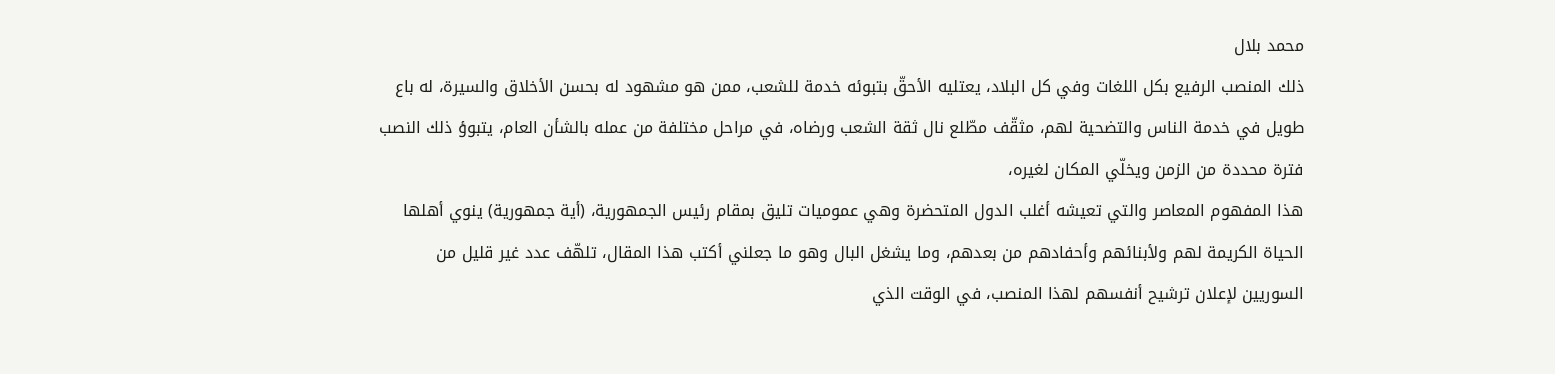محمد بلال
ذلك المنصب الرفيع بكل اللغات وفي كل البلاد، يعتليه الأحقّ بتبوئه خدمة للشعب، ممن هو مشهود له بحسن الأخلاق والسيرة، له باع طويل في خدمة الناس والتضحية لهم، مثقّف مطّلع نال ثقة الشعب ورضاه، في مراحل مختلفة من عمله بالشأن العام، يتبوؤ ذلك النصب فترة محددة من الزمن ويخلّي المكان لغيره،
هذا المفهوم المعاصر والتي تعيشه أغلب الدول المتحضرة وهي عموميات تليق بمقام رئيس الجمهورية، (أية جمهورية) ينوي أهلها الحياة الكريمة لهم ولأبنائهم وأحفادهم من بعدهم، وما يشغل البال وهو ما جعلني أكتب هذا المقال، تلهّف عدد غير قليل من السوريين لإعلان ترشيح أنفسهم لهذا المنصب، في الوقت الذي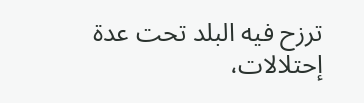ترزح فيه البلد تحت عدة إحتلالات،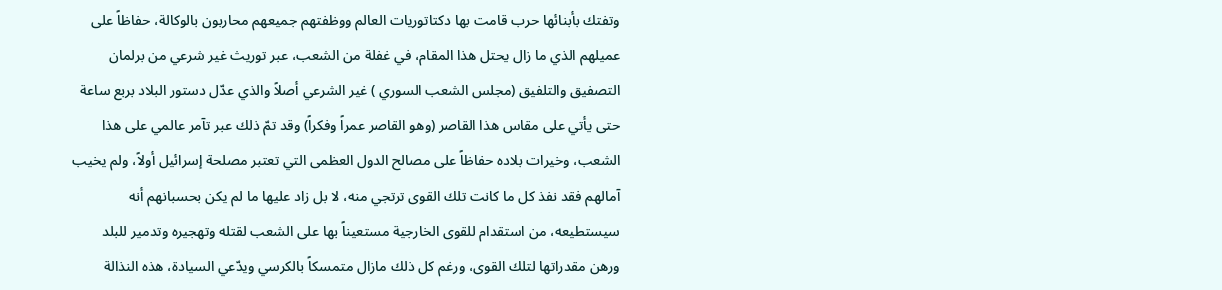وتفتك بأبنائها حرب قامت بها دكتاتوريات العالم ووظفتهم جميعهم محاربون بالوكالة، حفاظاً على عميلهم الذي ما زال يحتل هذا المقام، في غفلة من الشعب، عبر توريث غير شرعي من برلمان التصفيق والتلفيق (مجلس الشعب السوري ) غير الشرعي أصلاً والذي عدّل دستور البلاد بربع ساعة حتى يأتي على مقاس هذا القاصر (وهو القاصر عمراً وفكراً) وقد تمّ ذلك عبر تآمر عالمي على هذا الشعب، وخيرات بلاده حفاظاً على مصالح الدول العظمى التي تعتبر مصلحة إسرائيل أولاً، ولم يخيب آمالهم فقد نفذ كل ما كانت تلك القوى ترتجي منه، لا بل زاد عليها ما لم يكن بحسبانهم أنه سيستطيعه، من استقدام للقوى الخارجية مستعيناً بها على الشعب لقتله وتهجيره وتدمير للبلد ورهن مقدراتها لتلك القوى، ورغم كل ذلك مازال متمسكاً بالكرسي ويدّعي السيادة، هذه النذالة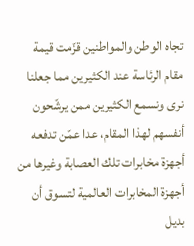تجاه الوطن والمواطنين قزّمت قيمة مقام الرئاسة عند الكثيرين مما جعلنا نرى ونسمع الكثيرين ممن يرشّحون أنفسهم لهذا المقام، عدا عمّن تدفعه أجهزة مخابرات تلك العصابة وغيرها من أجهزة المخابرات العالمية لتسوق أن بديل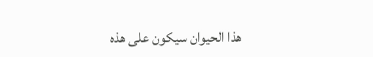هذا الحيوان سيكون على هذه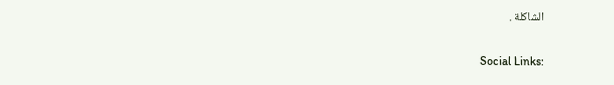الشاكلة .

Social Links: